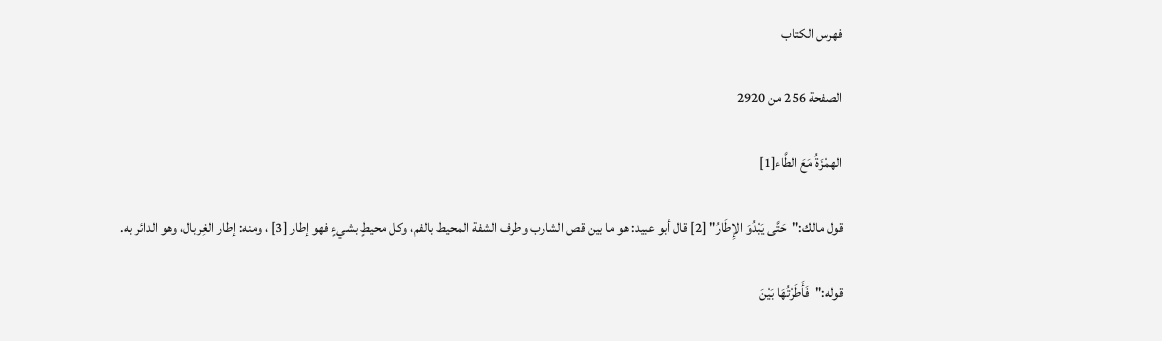فهرس الكتاب

الصفحة 256 من 2920

الهمْزَةُ مَعَ الطَّاء[1]

قول مالك:"حَتَّى يَبْدُوَ الإِطَارُ" [2] قال أبو عبيد: هو ما بين قص الشارب وطرف الشفة المحيط بالفم، وكل محيطٍ بشيءٍ فهو إطار [3] ، ومنه: إطار الغِربال، وهو الدائر به.

قوله:"فَأَطَرْتُهَا بَيْنَ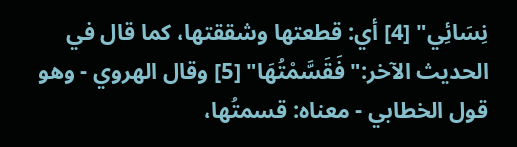نِسَائِي" [4] أي: قطعتها وشققتها، كما قال في الحديث الآخر:"فَقَسَّمْتُهَا" [5] وقال الهروي - وهو قول الخطابي - معناه: قسمتُها،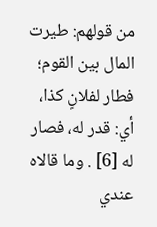من قولهم: طيرت المال بين القوم؛ فطار لفلانٍ كذا، أي: قدر له، فصار له [6] . وما قالاه عندي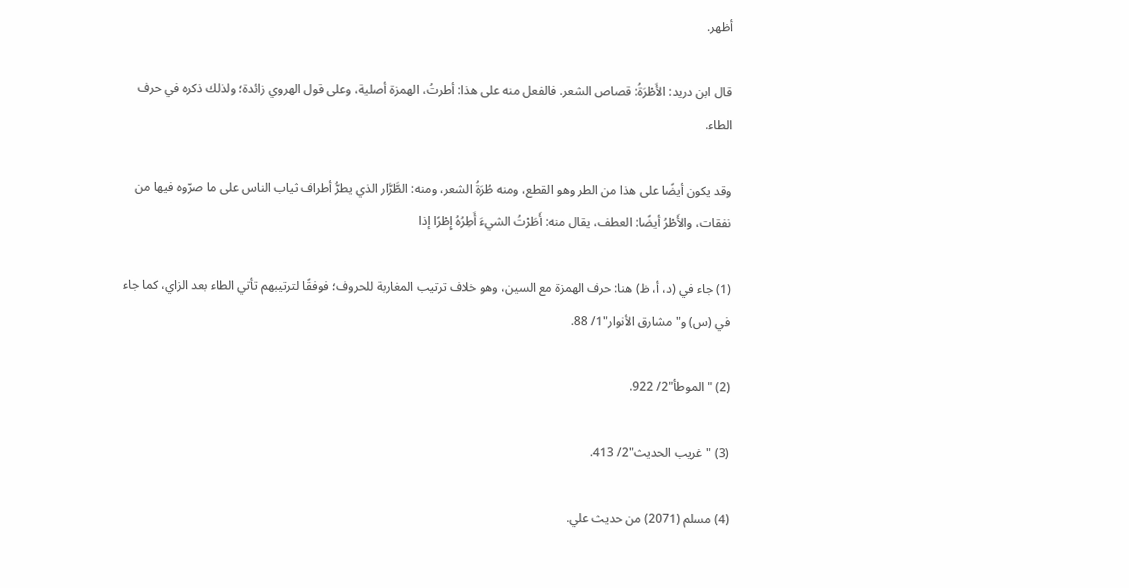أظهر.

قال ابن دريد: الأَطْرَةُ: قصاص الشعر. فالفعل منه على هذا: أطرتُ، الهمزة أصلية، وعلى قول الهروي زائدة؛ ولذلك ذكره في حرف الطاء.

وقد يكون أيضًا على هذا من الطر وهو القطع، ومنه طُرَةُ الشعر، ومنه: الطَّرَّار الذي يطرُّ أطراف ثياب الناس على ما صرّوه فيها من نفقات، والأَطْرُ أيضًا: العطف، يقال منه: أَطَرْتُ الشيءَ أَطِرُهُ إِطْرًا إذا

(1) جاء في (د، أ، ظ) هنا: حرف الهمزة مع السين، وهو خلاف ترتيب المغاربة للحروف؛ فوفقًا لترتيبهم تأتي الطاء بعد الزاي، كما جاء في (س) و"مشارق الأنوار"1/ 88.

(2) "الموطأ"2/ 922.

(3) "غريب الحديث"2/ 413.

(4) مسلم (2071) من حديث علي.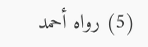(5) رواه أحمد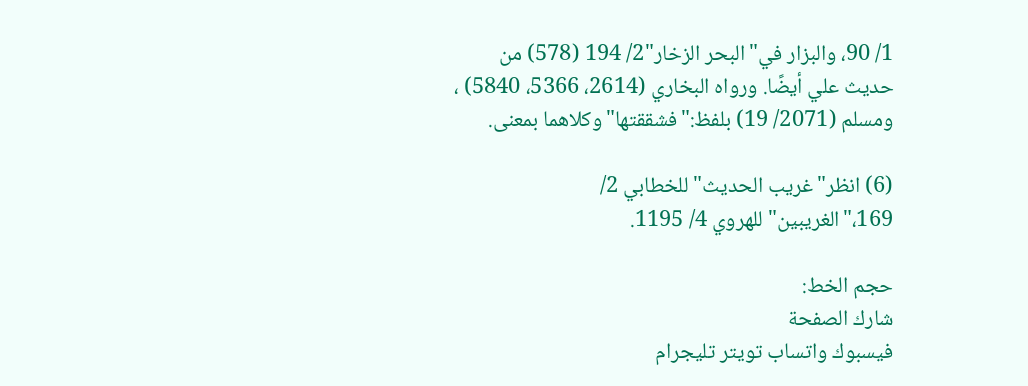1/ 90، والبزار في"البحر الزخار"2/ 194 (578) من حديث علي أيضًا. ورواه البخاري (2614، 5366، 5840) ، ومسلم (2071/ 19) بلفظ:"فشققتها"وكلاهما بمعنى.

(6) انظر"غريب الحديث"للخطابي 2/ 169،"الغريبين"للهروي 4/ 1195.

حجم الخط:
شارك الصفحة
فيسبوك واتساب تويتر تليجرام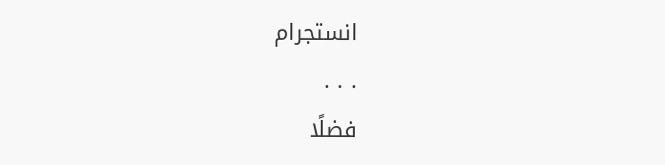انستجرام
. . .
فضلًا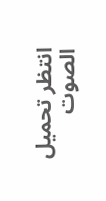انتظر تحميل الصوت